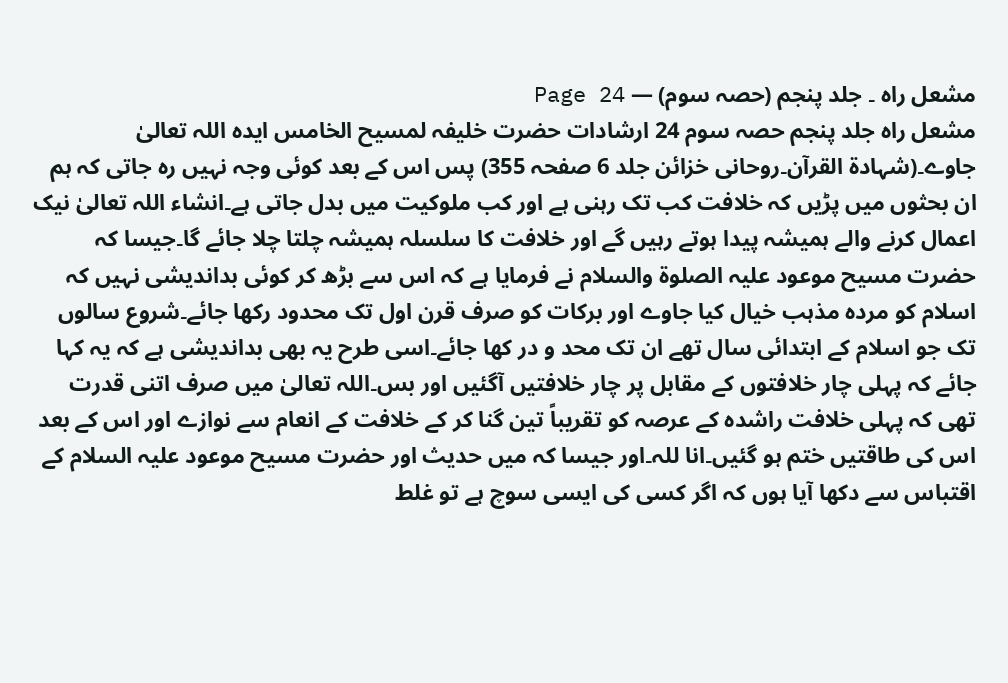مشعل راہ ۔ جلد پنجم (حصہ سوم) — Page 24
مشعل راه جلد پنجم حصہ سوم 24 ارشادات حضرت خلیفہ لمسیح الخامس ایدہ اللہ تعالیٰ جاوے۔(شہادۃ القرآن۔روحانی خزائن جلد 6 صفحہ 355) پس اس کے بعد کوئی وجہ نہیں رہ جاتی کہ ہم ان بحثوں میں پڑیں کہ خلافت کب تک رہنی ہے اور کب ملوکیت میں بدل جاتی ہے۔انشاء اللہ تعالیٰ نیک اعمال کرنے والے ہمیشہ پیدا ہوتے رہیں گے اور خلافت کا سلسلہ ہمیشہ چلتا چلا جائے گا۔جیسا کہ حضرت مسیح موعود علیہ الصلوۃ والسلام نے فرمایا ہے کہ اس سے بڑھ کر کوئی بداندیشی نہیں کہ اسلام کو مردہ مذہب خیال کیا جاوے اور برکات کو صرف قرن اول تک محدود رکھا جائے۔شروع سالوں تک جو اسلام کے ابتدائی سال تھے ان تک محد و در کھا جائے۔اسی طرح یہ بھی بداندیشی ہے کہ یہ کہا جائے کہ پہلی چار خلافتوں کے مقابل پر چار خلافتیں آگئیں اور بس۔اللہ تعالیٰ میں صرف اتنی قدرت تھی کہ پہلی خلافت راشدہ کے عرصہ کو تقریباً تین گنا کر کے خلافت کے انعام سے نوازے اور اس کے بعد اس کی طاقتیں ختم ہو گئیں۔انا للہ۔اور جیسا کہ میں حدیث اور حضرت مسیح موعود علیہ السلام کے اقتباس سے دکھا آیا ہوں کہ اگر کسی کی ایسی سوچ ہے تو غلط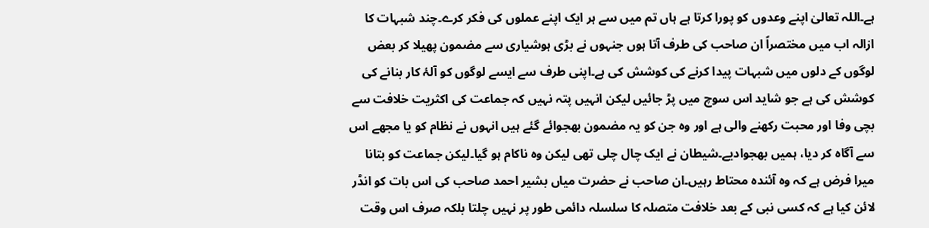ہے۔اللہ تعالیٰ اپنے وعدوں کو پورا کرتا ہے ہاں تم میں سے ہر ایک اپنے عملوں کی فکر کرے۔چند شبہات کا ازالہ اب میں مختصراً ان صاحب کی طرف آتا ہوں جنہوں نے بڑی ہوشیاری سے مضمون پھیلا کر بعض لوگوں کے دلوں میں شبہات پیدا کرنے کی کوشش کی ہے۔اپنی طرف سے ایسے لوگوں کو آلۂ کار بنانے کی کوشش کی ہے جو شاید اس سوچ میں پڑ جائیں لیکن انہیں پتہ نہیں کہ جماعت کی اکثریت خلافت سے بچی وفا اور محبت رکھنے والی ہے اور وہ جن کو یہ مضمون بھجوائے گئے ہیں انہوں نے نظام کو یا مجھے اس سے آگاہ کر دیا، ہمیں بھجوادیے۔شیطان نے ایک چال چلی تھی لیکن وہ ناکام ہو گیا۔لیکن جماعت کو بتانا میرا فرض ہے کہ وہ آئندہ محتاط رہیں۔ان صاحب نے حضرت میاں بشیر احمد صاحب کی اس بات کو انڈر لائن کیا ہے کہ کسی نبی کے بعد خلافت متصلہ کا سلسلہ دائمی طور پر نہیں چلتا بلکہ صرف اس وقت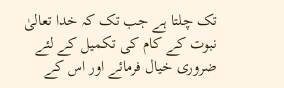تک چلتا ہے جب تک کہ خدا تعالیٰ نبوت کے کام کی تکمیل کے لئے ضروری خیال فرمائے اور اس کے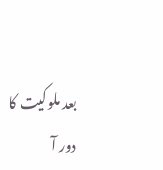بعد ملوکیت کا دور آ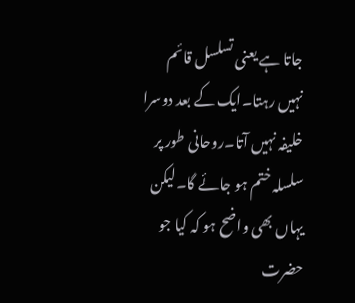جاتا ہے یعنی تسلسل قائم نہیں رہتا۔ایک کے بعد دوسرا خلیفہ نہیں آتا۔روحانی طور پر سلسلہ ختم ہو جائے گا۔لیکن یہاں بھی واضح ہو کہ کیا جو حضرت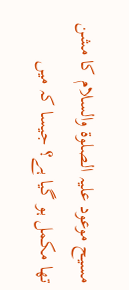مسیح موعود علیہ الصلوۃ والسلام کا مشن تھا مکمل ہو گیا ہے؟ جیسا کہ میں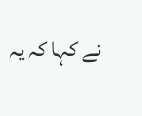نے کہا کہ یہ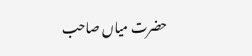حضرت میاں صاحب